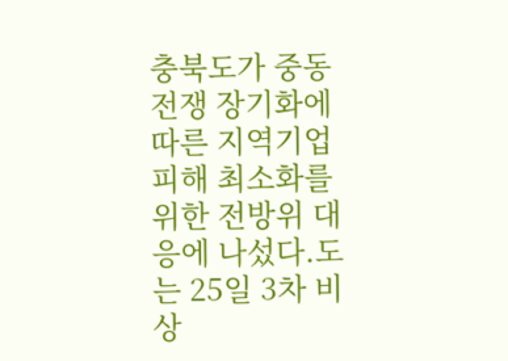충북도가 중동 전쟁 장기화에 따른 지역기업 피해 최소화를 위한 전방위 대응에 나섰다.도는 25일 3차 비상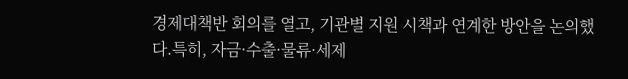경제대책반 회의를 열고, 기관별 지원 시책과 연계한 방안을 논의했다.특히, 자금·수출·물류·세제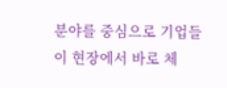분야를 중심으로 기업들이 현장에서 바로 체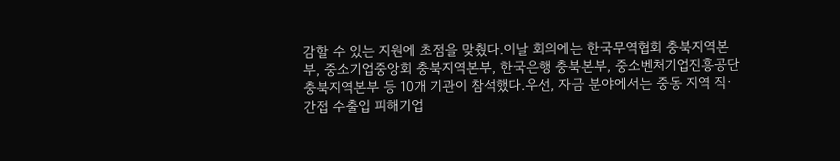감할 수 있는 지원에 초점을 맞췄다.이날 회의에는 한국무역협회 충북지역본부, 중소기업중앙회 충북지역본부, 한국은행 충북본부, 중소벤처기업진흥공단 충북지역본부 등 10개 기관이 참석했다.우선, 자금 분야에서는 중동 지역 직·간접 수출입 피해기업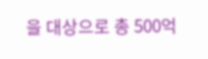을 대상으로 총 500억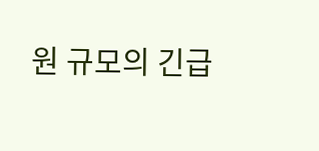원 규모의 긴급